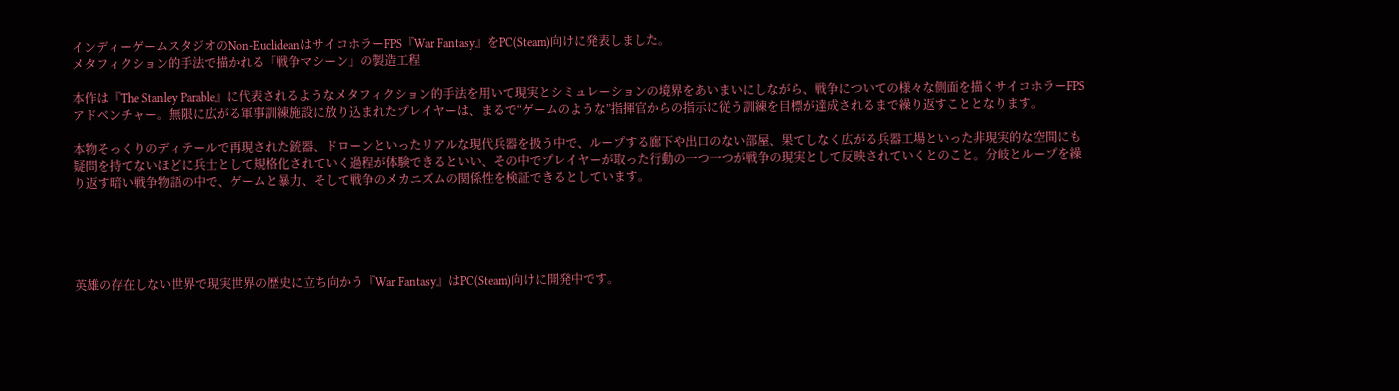インディーゲームスタジオのNon-EuclideanはサイコホラーFPS『War Fantasy』をPC(Steam)向けに発表しました。
メタフィクション的手法で描かれる「戦争マシーン」の製造工程

本作は『The Stanley Parable』に代表されるようなメタフィクション的手法を用いて現実とシミュレーションの境界をあいまいにしながら、戦争についての様々な側面を描くサイコホラーFPSアドベンチャー。無限に広がる軍事訓練施設に放り込まれたプレイヤーは、まるで“ゲームのような”指揮官からの指示に従う訓練を目標が達成されるまで繰り返すこととなります。

本物そっくりのディテールで再現された銃器、ドローンといったリアルな現代兵器を扱う中で、ループする廊下や出口のない部屋、果てしなく広がる兵器工場といった非現実的な空間にも疑問を持てないほどに兵士として規格化されていく過程が体験できるといい、その中でプレイヤーが取った行動の一つ一つが戦争の現実として反映されていくとのこと。分岐とループを繰り返す暗い戦争物語の中で、ゲームと暴力、そして戦争のメカニズムの関係性を検証できるとしています。





英雄の存在しない世界で現実世界の歴史に立ち向かう『War Fantasy』はPC(Steam)向けに開発中です。